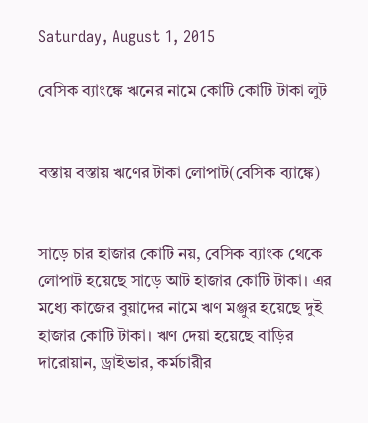Saturday, August 1, 2015

বেসিক ব্যাংঙ্কে ঋনের নামে কোটি কোটি টাকা লুট


বস্তায় বস্তায় ঋণের টাকা লোপাট(বেসিক ব্যাঙ্কে)


সাড়ে চার হাজার কোটি নয়, বেসিক ব্যাংক থেকে লোপাট হয়েছে সাড়ে আট হাজার কোটি টাকা। এর মধ্যে কাজের বুয়াদের নামে ঋণ মঞ্জুর হয়েছে দুই হাজার কোটি টাকা। ঋণ দেয়া হয়েছে বাড়ির দারোয়ান, ড্রাইভার, কর্মচারীর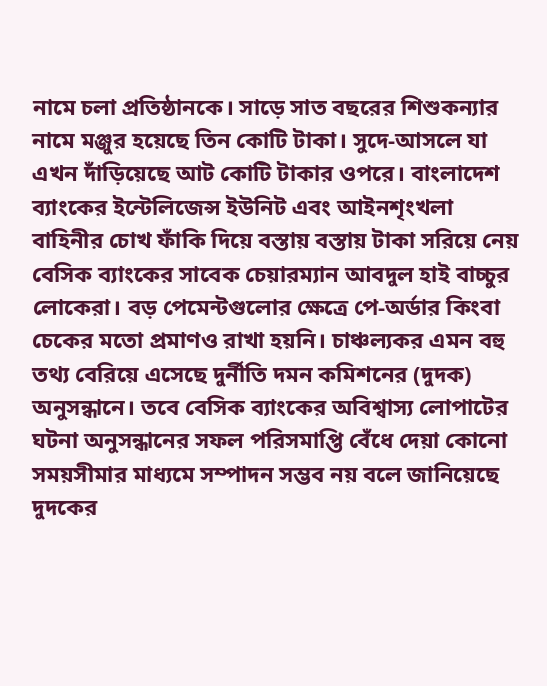নামে চলা প্রতিষ্ঠানকে। সাড়ে সাত বছরের শিশুকন্যার নামে মঞ্জুর হয়েছে তিন কোটি টাকা। সুদে-আসলে যা এখন দাঁড়িয়েছে আট কোটি টাকার ওপরে। বাংলাদেশ ব্যাংকের ইন্টেলিজেন্স ইউনিট এবং আইনশৃংখলা বাহিনীর চোখ ফাঁকি দিয়ে বস্তায় বস্তায় টাকা সরিয়ে নেয় বেসিক ব্যাংকের সাবেক চেয়ারম্যান আবদুল হাই বাচ্চুর লোকেরা। বড় পেমেন্টগুলোর ক্ষেত্রে পে-অর্ডার কিংবা চেকের মতো প্রমাণও রাখা হয়নি। চাঞ্চল্যকর এমন বহু তথ্য বেরিয়ে এসেছে দুর্নীতি দমন কমিশনের (দুদক) অনুসন্ধানে। তবে বেসিক ব্যাংকের অবিশ্বাস্য লোপাটের ঘটনা অনুসন্ধানের সফল পরিসমাপ্তি বেঁধে দেয়া কোনো সময়সীমার মাধ্যমে সম্পাদন সম্ভব নয় বলে জানিয়েছে দুদকের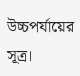উচ্চপর্যায়ের সূত্র।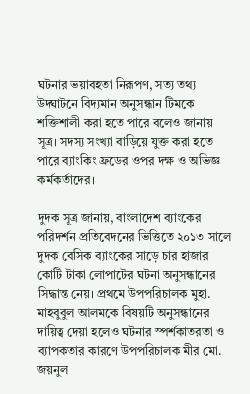ঘটনার ভয়াবহতা নিরূপণ, সত্য তথ্য উদ্ঘাটনে বিদ্যমান অনুসন্ধান টিমকে শক্তিশালী করা হতে পারে বলেও জানায় সূত্র। সদস্য সংখ্যা বাড়িয়ে যুক্ত করা হতে পারে ব্যাংকিং ফ্রডের ওপর দক্ষ ও অভিজ্ঞ কর্মকর্তাদের।

দুদক সূত্র জানায়, বাংলাদেশ ব্যাংকের পরিদর্শন প্রতিবেদনের ভিত্তিতে ২০১৩ সালে দুদক বেসিক ব্যাংকের সাড়ে চার হাজার কোটি টাকা লোপাটের ঘটনা অনুসন্ধানের সিদ্ধান্ত নেয়। প্রথমে উপপরিচালক মুহা. মাহবুবুল আলমকে বিষয়টি অনুসন্ধানের দায়িত্ব দেয়া হলেও ঘটনার স্পর্শকাতরতা ও ব্যাপকতার কারণে উপপরিচালক মীর মো. জয়নুল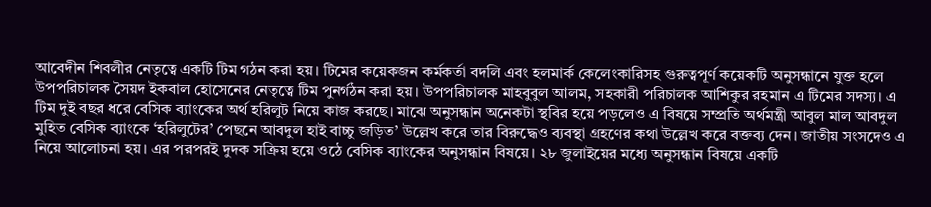আবেদীন শিবলীর নেতৃত্বে একটি টিম গঠন করা হয়। টিমের কয়েকজন কর্মকর্তা বদলি এবং হলমার্ক কেলেংকারিসহ গুরুত্বপূর্ণ কয়েকটি অনুসন্ধানে যুক্ত হলে উপপরিচালক সৈয়দ ইকবাল হোসেনের নেতৃত্বে টিম পুনর্গঠন করা হয়। উপপরিচালক মাহবুবুল আলম, সহকারী পরিচালক আশিকুর রহমান এ টিমের সদস্য। এ টিম দুই বছর ধরে বেসিক ব্যাংকের অর্থ হরিলুট নিয়ে কাজ করছে। মাঝে অনুসন্ধান অনেকটা স্থবির হয়ে পড়লেও এ বিষয়ে সম্প্রতি অর্থমন্ত্রী আবুল মাল আবদুল মুহিত বেসিক ব্যাংকে ‘হরিলুটের’ পেছনে আবদুল হাই বাচ্চু জড়িত’ উল্লেখ করে তার বিরুদ্ধেও ব্যবস্থা গ্রহণের কথা উল্লেখ করে বক্তব্য দেন। জাতীয় সংসদেও এ নিয়ে আলোচনা হয়। এর পরপরই দুদক সক্রিয় হয়ে ওঠে বেসিক ব্যাংকের অনুসন্ধান বিষয়ে। ২৮ জুলাইয়ের মধ্যে অনুসন্ধান বিষয়ে একটি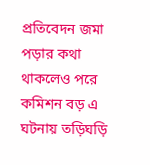প্রতিবেদন জমা পড়ার কথা থাকলেও পরে কমিশন বড় এ ঘটনায় তড়িঘড়ি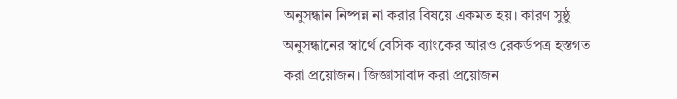অনুসন্ধান নিষ্পন্ন না করার বিষয়ে একমত হয়। কারণ সুষ্ঠু অনুসন্ধানের স্বার্থে বেসিক ব্যাংকের আরও রেকর্ডপত্র হস্তগত করা প্রয়োজন। জিজ্ঞাসাবাদ করা প্রয়োজন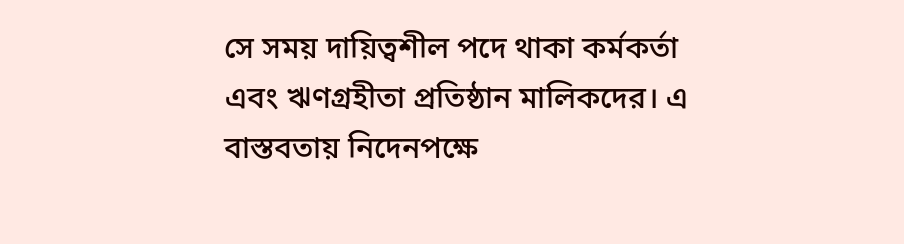সে সময় দায়িত্বশীল পদে থাকা কর্মকর্তা এবং ঋণগ্রহীতা প্রতিষ্ঠান মালিকদের। এ বাস্তবতায় নিদেনপক্ষে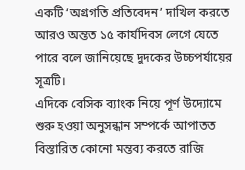একটি ‘অগ্রগতি প্রতিবেদন’ দাখিল করতে আরও অন্তত ১৫ কার্যদিবস লেগে যেতে পারে বলে জানিয়েছে দুদকের উচ্চপর্যায়ের সূত্রটি।
এদিকে বেসিক ব্যাংক নিয়ে পূর্ণ উদ্যোমে শুরু হওয়া অনুসন্ধান সম্পর্কে আপাতত বিস্তারিত কোনো মন্তব্য করতে রাজি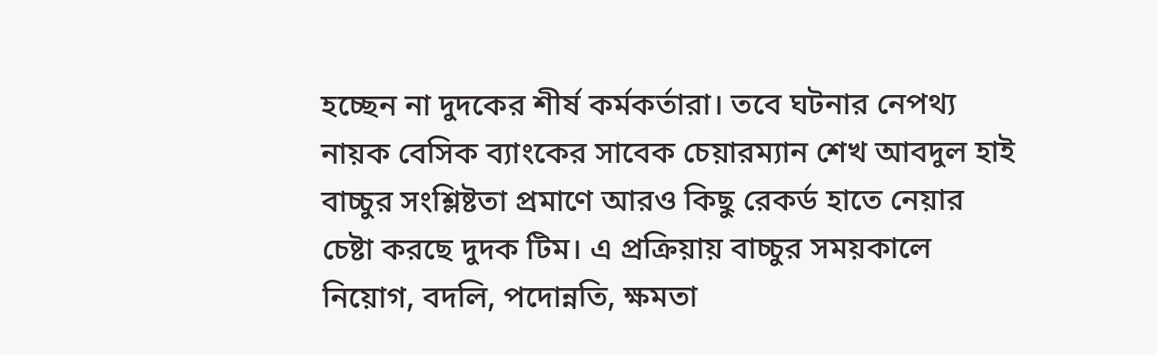হচ্ছেন না দুদকের শীর্ষ কর্মকর্তারা। তবে ঘটনার নেপথ্য নায়ক বেসিক ব্যাংকের সাবেক চেয়ারম্যান শেখ আবদুল হাই বাচ্চুর সংশ্লিষ্টতা প্রমাণে আরও কিছু রেকর্ড হাতে নেয়ার চেষ্টা করছে দুদক টিম। এ প্রক্রিয়ায় বাচ্চুর সময়কালে নিয়োগ, বদলি, পদোন্নতি, ক্ষমতা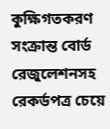কুক্ষিগতকরণ সংক্রান্ত বোর্ড রেজুলেশনসহ রেকর্ডপত্র চেয়ে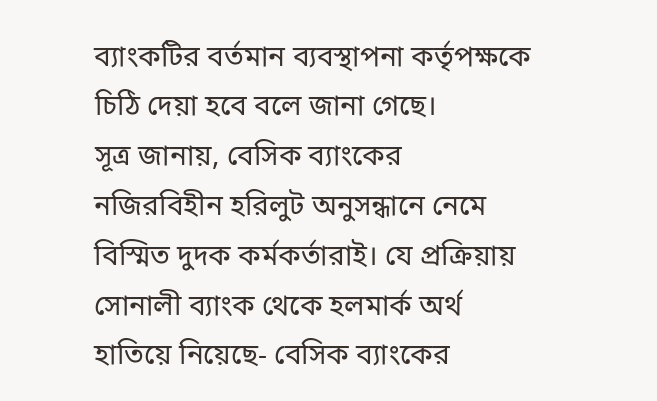ব্যাংকটির বর্তমান ব্যবস্থাপনা কর্তৃপক্ষকে চিঠি দেয়া হবে বলে জানা গেছে।
সূত্র জানায়, বেসিক ব্যাংকের নজিরবিহীন হরিলুট অনুসন্ধানে নেমে বিস্মিত দুদক কর্মকর্তারাই। যে প্রক্রিয়ায় সোনালী ব্যাংক থেকে হলমার্ক অর্থ হাতিয়ে নিয়েছে- বেসিক ব্যাংকের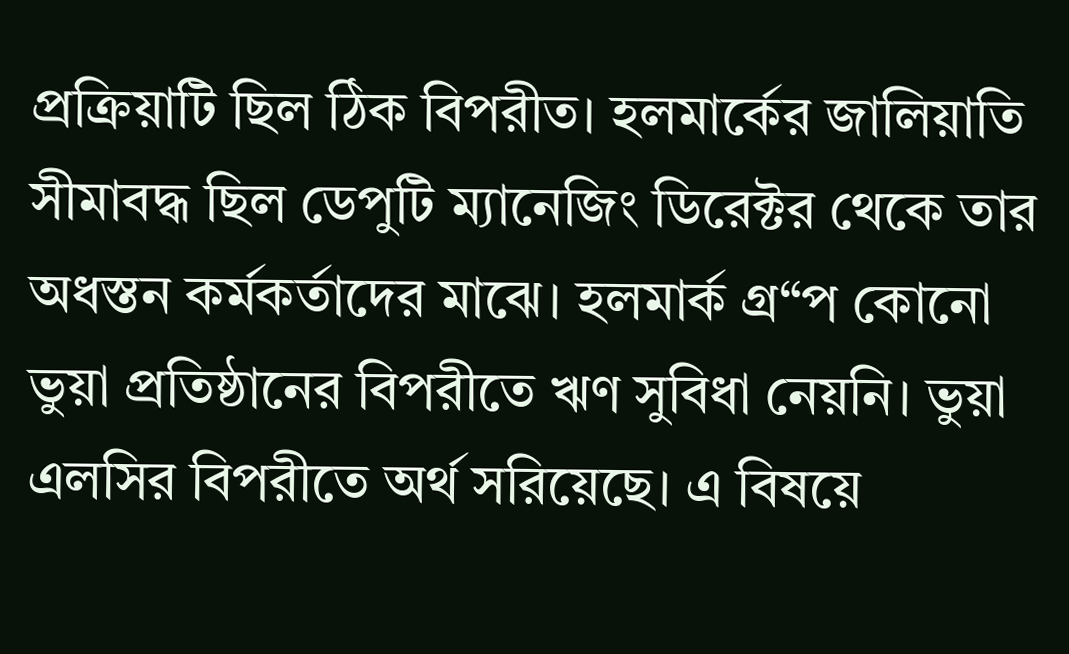প্রক্রিয়াটি ছিল ঠিক বিপরীত। হলমার্কের জালিয়াতি সীমাবদ্ধ ছিল ডেপুটি ম্যানেজিং ডিরেক্টর থেকে তার অধস্তন কর্মকর্তাদের মাঝে। হলমার্ক গ্র“প কোনো ভুয়া প্রতিষ্ঠানের বিপরীতে ঋণ সুবিধা নেয়নি। ভুয়া এলসির বিপরীতে অর্থ সরিয়েছে। এ বিষয়ে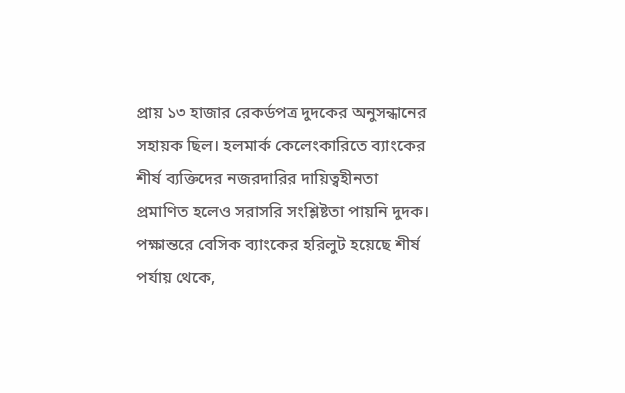প্রায় ১৩ হাজার রেকর্ডপত্র দুদকের অনুসন্ধানের সহায়ক ছিল। হলমার্ক কেলেংকারিতে ব্যাংকের শীর্ষ ব্যক্তিদের নজরদারির দায়িত্বহীনতা প্রমাণিত হলেও সরাসরি সংশ্লিষ্টতা পায়নি দুদক।
পক্ষান্তরে বেসিক ব্যাংকের হরিলুট হয়েছে শীর্ষ পর্যায় থেকে,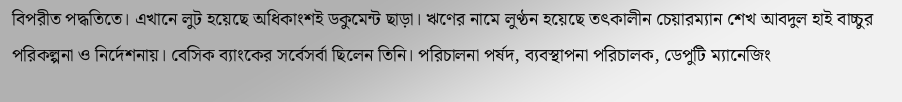বিপরীত পদ্ধতিতে। এখানে লুট হয়েছে অধিকাংশই ডকুমেন্ট ছাড়া। ঋণের নামে লুণ্ঠন হয়েছে তৎকালীন চেয়ারম্যান শেখ আবদুল হাই বাচ্চুর পরিকল্পনা ও নির্দেশনায়। বেসিক ব্যাংকের সর্বেসর্বা ছিলেন তিনি। পরিচালনা পর্ষদ, ব্যবস্থাপনা পরিচালক, ডেপুটি ম্যানেজিং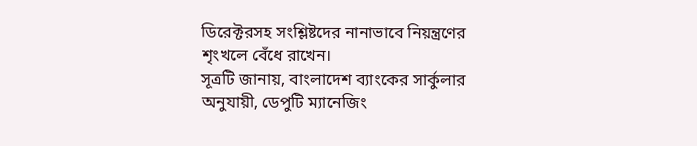ডিরেক্টরসহ সংশ্লিষ্টদের নানাভাবে নিয়ন্ত্রণের শৃংখলে বেঁধে রাখেন।
সূত্রটি জানায়, বাংলাদেশ ব্যাংকের সার্কুলার অনুযায়ী, ডেপুটি ম্যানেজিং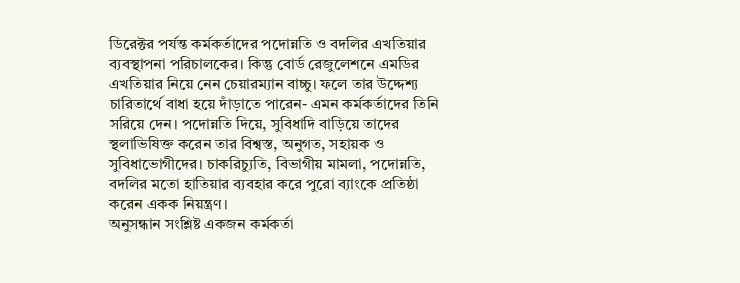ডিরেক্টর পর্যন্ত কর্মকর্তাদের পদোন্নতি ও বদলির এখতিয়ার ব্যবস্থাপনা পরিচালকের। কিন্তু বোর্ড রেজুলেশনে এমডির এখতিয়ার নিয়ে নেন চেয়ারম্যান বাচ্চু। ফলে তার উদ্দেশ্য চারিতার্থে বাধা হয়ে দাঁড়াতে পারেন- এমন কর্মকর্তাদের তিনি সরিয়ে দেন। পদোন্নতি দিয়ে, সুবিধাদি বাড়িয়ে তাদের স্থলাভিষিক্ত করেন তার বিশ্বস্ত, অনুগত, সহায়ক ও সুবিধাভোগীদের। চাকরিচ্যুতি, বিভাগীয় মামলা, পদোন্নতি, বদলির মতো হাতিয়ার ব্যবহার করে পুরো ব্যাংকে প্রতিষ্ঠা করেন একক নিয়ন্ত্রণ।
অনুসন্ধান সংশ্লিষ্ট একজন কর্মকর্তা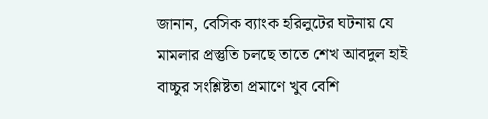জানান, বেসিক ব্যাংক হরিলুটের ঘটনায় যে মামলার প্রস্তুতি চলছে তাতে শেখ আবদুল হাই বাচ্চুর সংশ্লিষ্টতা প্রমাণে খুব বেশি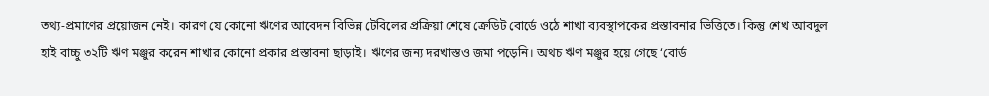তথ্য-প্রমাণের প্রয়োজন নেই। কারণ যে কোনো ঋণের আবেদন বিভিন্ন টেবিলের প্রক্রিয়া শেষে ক্রেডিট বোর্ডে ওঠে শাখা ব্যবস্থাপকের প্রস্তাবনার ভিত্তিতে। কিন্তু শেখ আবদুল হাই বাচ্চু ৩২টি ঋণ মঞ্জুর করেন শাখার কোনো প্রকার প্রস্তাবনা ছাড়াই। ঋণের জন্য দরখাস্তও জমা পড়েনি। অথচ ঋণ মঞ্জুর হয়ে গেছে ‘বোর্ড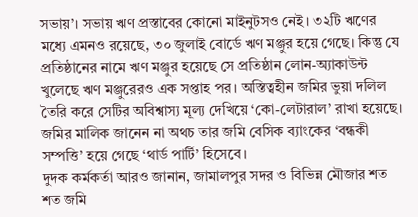সভায়’। সভায় ঋণ প্রস্তাবের কোনো মাইনুটসও নেই। ৩২টি ঋণের মধ্যে এমনও রয়েছে, ৩০ জুলাই বোর্ডে ঋণ মঞ্জুর হয়ে গেছে। কিন্তু যে প্রতিষ্ঠানের নামে ঋণ মঞ্জুর হয়েছে সে প্রতিষ্ঠান লোন-অ্যাকাউন্ট খুলেছে ঋণ মঞ্জুরেরও এক সপ্তাহ পর। অস্তিত্বহীন জমির ভুয়া দলিল তৈরি করে সেটির অবিশ্বাস্য মূল্য দেখিয়ে ‘কো-লেটারাল’ রাখা হয়েছে। জমির মালিক জানেন না অথচ তার জমি বেসিক ব্যাংকের ‘বন্ধকী সম্পত্তি’ হয়ে গেছে ‘থার্ড পার্টি’ হিসেবে।
দুদক কর্মকর্তা আরও জানান, জামালপুর সদর ও বিভিন্ন মৌজার শত শত জমি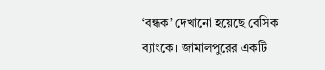‘বন্ধক’ দেখানো হয়েছে বেসিক ব্যাংকে। জামালপুরের একটি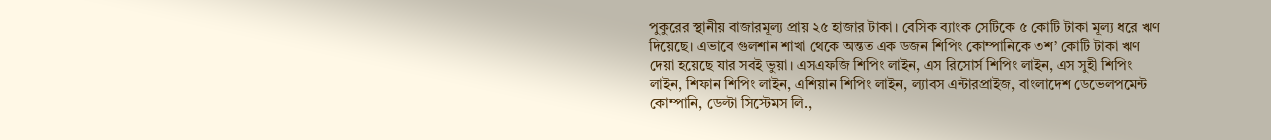পুকুরের স্থানীয় বাজারমূল্য প্রায় ২৫ হাজার টাকা। বেসিক ব্যাংক সেটিকে ৫ কোটি টাকা মূল্য ধরে ঋণ দিয়েছে। এভাবে গুলশান শাখা থেকে অন্তত এক ডজন শিপিং কোম্পানিকে ৩শ’ কোটি টাকা ঋণ দেয়া হয়েছে যার সবই ভুয়া। এসএফজি শিপিং লাইন, এস রিসোর্স শিপিং লাইন, এস সুহী শিপিং লাইন, শিফান শিপিং লাইন, এশিয়ান শিপিং লাইন, ল্যাবস এন্টারপ্রাইজ, বাংলাদেশ ডেভেলপমেন্ট কোম্পানি, ডেল্টা সিস্টেমস লি.,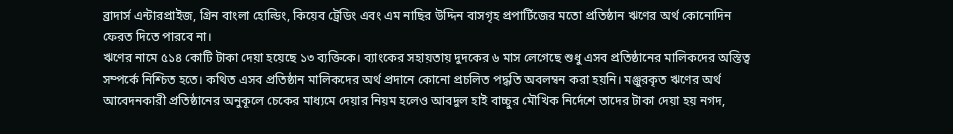ব্রাদার্স এন্টারপ্রাইজ, গ্রিন বাংলা হোল্ডিং, কিয়েব ট্রেডিং এবং এম নাছির উদ্দিন বাসগৃহ প্রপার্টিজের মতো প্রতিষ্ঠান ঋণের অর্থ কোনোদিন ফেরত দিতে পারবে না।
ঋণের নামে ৫১৪ কোটি টাকা দেয়া হয়েছে ১৩ ব্যক্তিকে। ব্যাংকের সহায়তায় দুদকের ৬ মাস লেগেছে শুধু এসব প্রতিষ্ঠানের মালিকদের অস্তিত্ব সম্পর্কে নিশ্চিত হতে। কথিত এসব প্রতিষ্ঠান মালিকদের অর্থ প্রদানে কোনো প্রচলিত পদ্ধতি অবলম্বন করা হয়নি। মঞ্জুরকৃত ঋণের অর্থ আবেদনকারী প্রতিষ্ঠানের অনুকূলে চেকের মাধ্যমে দেয়ার নিয়ম হলেও আবদুল হাই বাচ্চুর মৌখিক নির্দেশে তাদের টাকা দেয়া হয় নগদ,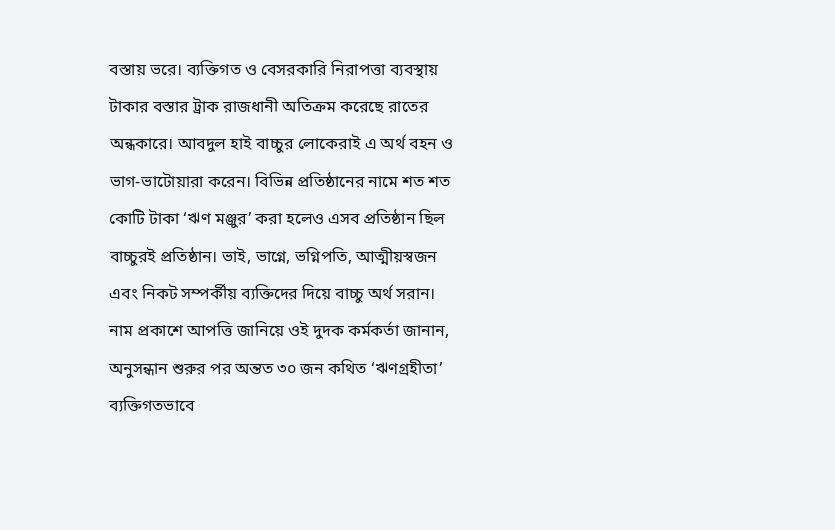বস্তায় ভরে। ব্যক্তিগত ও বেসরকারি নিরাপত্তা ব্যবস্থায় টাকার বস্তার ট্রাক রাজধানী অতিক্রম করেছে রাতের অন্ধকারে। আবদুল হাই বাচ্চুর লোকেরাই এ অর্থ বহন ও ভাগ-ভাটোয়ারা করেন। বিভিন্ন প্রতিষ্ঠানের নামে শত শত কোটি টাকা ‘ঋণ মঞ্জুর’ করা হলেও এসব প্রতিষ্ঠান ছিল বাচ্চুরই প্রতিষ্ঠান। ভাই, ভাগ্নে, ভগ্নিপতি, আত্মীয়স্বজন এবং নিকট সম্পর্কীয় ব্যক্তিদের দিয়ে বাচ্চু অর্থ সরান।
নাম প্রকাশে আপত্তি জানিয়ে ওই দুদক কর্মকর্তা জানান, অনুসন্ধান শুরুর পর অন্তত ৩০ জন কথিত ‘ঋণগ্রহীতা’ ব্যক্তিগতভাবে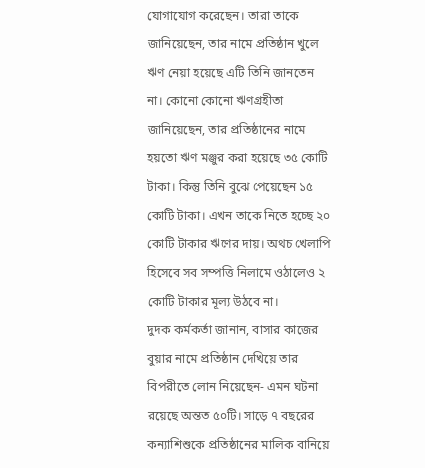যোগাযোগ করেছেন। তারা তাকে জানিয়েছেন, তার নামে প্রতিষ্ঠান খুলে ঋণ নেয়া হয়েছে এটি তিনি জানতেন না। কোনো কোনো ঋণগ্রহীতা জানিয়েছেন, তার প্রতিষ্ঠানের নামে হয়তো ঋণ মঞ্জুর করা হয়েছে ৩৫ কোটি টাকা। কিন্তু তিনি বুঝে পেয়েছেন ১৫ কোটি টাকা। এখন তাকে নিতে হচ্ছে ২০ কোটি টাকার ঋণের দায়। অথচ খেলাপি হিসেবে সব সম্পত্তি নিলামে ওঠালেও ২ কোটি টাকার মূল্য উঠবে না।
দুদক কর্মকর্তা জানান, বাসার কাজের বুয়ার নামে প্রতিষ্ঠান দেখিয়ে তার বিপরীতে লোন নিয়েছেন- এমন ঘটনা রয়েছে অন্তত ৫০টি। সাড়ে ৭ বছরের কন্যাশিশুকে প্রতিষ্ঠানের মালিক বানিয়ে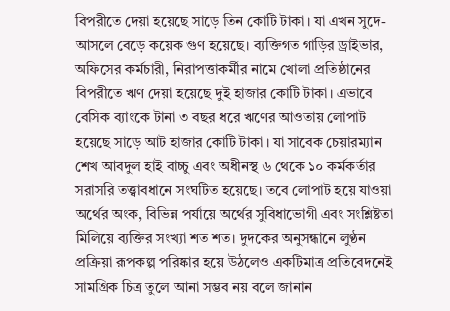বিপরীতে দেয়া হয়েছে সাড়ে তিন কোটি টাকা। যা এখন সুদে-আসলে বেড়ে কয়েক গুণ হয়েছে। ব্যক্তিগত গাড়ির ড্রাইভার, অফিসের কর্মচারী, নিরাপত্তাকর্মীর নামে খোলা প্রতিষ্ঠানের বিপরীতে ঋণ দেয়া হয়েছে দুই হাজার কোটি টাকা। এভাবে বেসিক ব্যাংকে টানা ৩ বছর ধরে ঋণের আওতায় লোপাট হয়েছে সাড়ে আট হাজার কোটি টাকা। যা সাবেক চেয়ারম্যান শেখ আবদুল হাই বাচ্চু এবং অধীনস্থ ৬ থেকে ১০ কর্মকর্তার সরাসরি তত্ত্বাবধানে সংঘটিত হয়েছে। তবে লোপাট হয়ে যাওয়া অর্থের অংক, বিভিন্ন পর্যায়ে অর্থের সুবিধাভোগী এবং সংশ্লিষ্টতা মিলিয়ে ব্যক্তির সংখ্যা শত শত। দুদকের অনুসন্ধানে লুণ্ঠন প্রক্রিয়া রূপকল্প পরিষ্কার হয়ে উঠলেও একটিমাত্র প্রতিবেদনেই সামগ্রিক চিত্র তুলে আনা সম্ভব নয় বলে জানান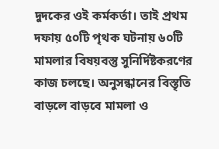দুদকের ওই কর্মকর্তা। তাই প্রথম দফায় ৫০টি পৃথক ঘটনায় ৬০টি মামলার বিষয়বস্তু সুনির্দিষ্টকরণের কাজ চলছে। অনুসন্ধানের বিস্তৃতি বাড়লে বাড়বে মামলা ও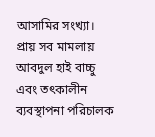আসামির সংখ্যা। প্রায় সব মামলায় আবদুল হাই বাচ্চু এবং তৎকালীন ব্যবস্থাপনা পরিচালক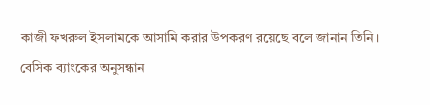কাজী ফখরুল ইসলামকে আসামি করার উপকরণ রয়েছে বলে জানান তিনি।
বেসিক ব্যাংকের অনুসন্ধান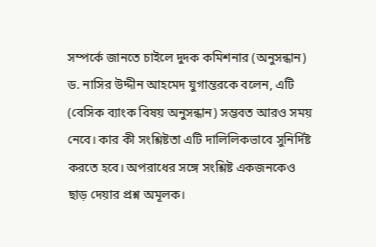সম্পর্কে জানতে চাইলে দুদক কমিশনার (অনুসন্ধান) ড. নাসির উদ্দীন আহমেদ যুগান্তরকে বলেন, এটি (বেসিক ব্যাংক বিষয় অনুসন্ধান) সম্ভবত আরও সময় নেবে। কার কী সংশ্লিষ্টতা এটি দালিলিকভাবে সুনির্দিষ্ট করতে হবে। অপরাধের সঙ্গে সংশ্লিষ্ট একজনকেও ছাড় দেয়ার প্রশ্ন অমূলক।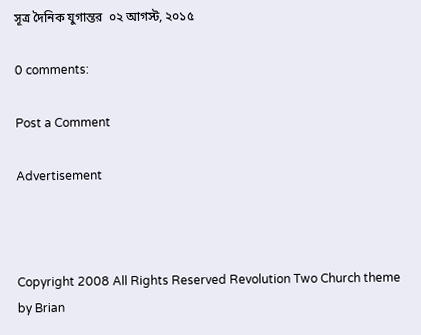সূত্র দৈনিক যুগান্তর  ০২ আগস্ট, ২০১৫

0 comments:

Post a Comment

Advertisement



Copyright 2008 All Rights Reserved Revolution Two Church theme by Brian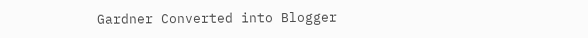Gardner Converted into Blogger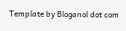Template by Bloganol dot com